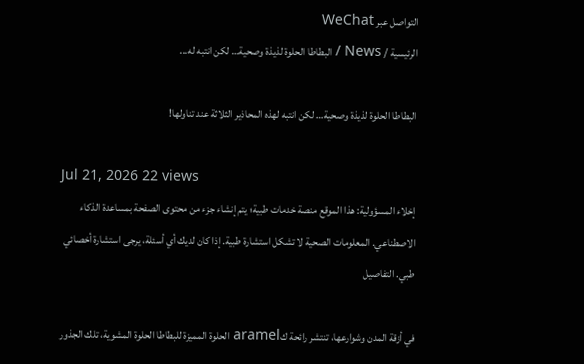التواصل عبر WeChat
الرئيسية / News / البطاطا الحلوة لذيذة وصحية… لكن انتبه له...

البطاطا الحلوة لذيذة وصحية… لكن انتبه لهذه المحاذير الثلاثة عند تناولها!

Jul 21, 2026 22 views
إخلاء المسؤولية: هذا الموقع منصة خدمات طبية؛ يتم إنشاء جزء من محتوى الصفحة بمساعدة الذكاء الاصطناعي. المعلومات الصحية لا تشكل استشارة طبية. إذا كان لديك أي أسئلة، يرجى استشارة أخصائي طبي. التفاصيل

في أزقة المدن وشوارعها، تنتشر رائحة كaramel الحلوة المميزة للبطاطا الحلوة المشوية، تلك الجذور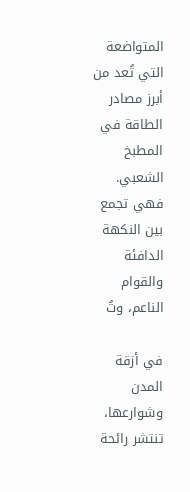المتواضعة التي تُعد من أبرز مصادر الطاقة في المطبخ الشعبي. فهي تجمع بين النكهة الدافئة والقوام الناعم، وتُ

في أزقة المدن وشوارعها، تنتشر رائحة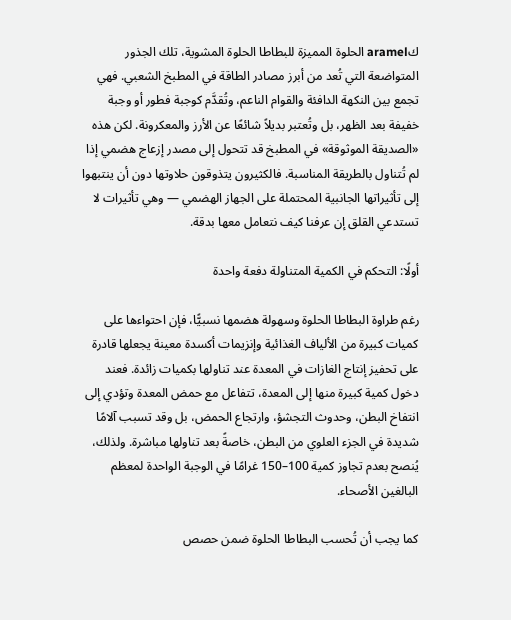كaramel الحلوة المميزة للبطاطا الحلوة المشوية، تلك الجذور المتواضعة التي تُعد من أبرز مصادر الطاقة في المطبخ الشعبي. فهي تجمع بين النكهة الدافئة والقوام الناعم، وتُقدَّم كوجبة فطور أو وجبة خفيفة بعد الظهر، بل وتُعتبر بديلاً شائعًا عن الأرز والمعكرونة. لكن هذه «الصديقة الموثوقة» في المطبخ قد تتحول إلى مصدر إزعاج هضمي إذا لم تُتناول بالطريقة المناسبة. فالكثيرون يتذوقون حلاوتها دون أن ينتبهوا إلى تأثيراتها الجانبية المحتملة على الجهاز الهضمي — وهي تأثيرات لا تستدعي القلق إن عرفنا كيف نتعامل معها بدقة.

أولًا: التحكم في الكمية المتناولة دفعة واحدة

رغم طراوة البطاطا الحلوة وسهولة هضمها نسبيًّا، فإن احتواءها على كميات كبيرة من الألياف الغذائية وإنزيمات أكسدة معينة يجعلها قادرة على تحفيز إنتاج الغازات في المعدة عند تناولها بكميات زائدة. فعند دخول كمية كبيرة منها إلى المعدة، تتفاعل مع حمض المعدة وتؤدي إلى انتفاخ البطن، وحدوث التجشؤ، وارتجاع الحمض، بل وقد تسبب آلامًا شديدة في الجزء العلوي من البطن، خاصةً بعد تناولها مباشرة. ولذلك، يُنصح بعدم تجاوز كمية 100–150 غرامًا في الوجبة الواحدة لمعظم البالغين الأصحاء.

كما يجب أن تُحسب البطاطا الحلوة ضمن حصص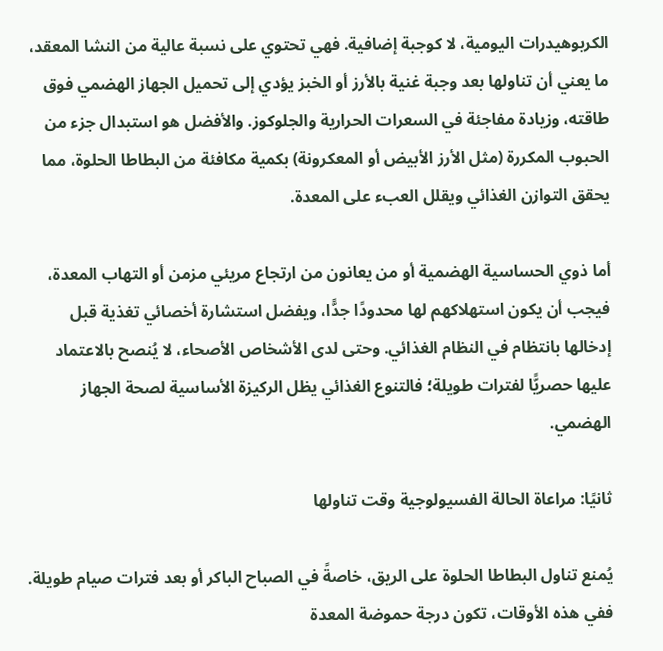الكربوهيدرات اليومية، لا كوجبة إضافية. فهي تحتوي على نسبة عالية من النشا المعقد، ما يعني أن تناولها بعد وجبة غنية بالأرز أو الخبز يؤدي إلى تحميل الجهاز الهضمي فوق طاقته، وزيادة مفاجئة في السعرات الحرارية والجلوكوز. والأفضل هو استبدال جزء من الحبوب المكررة (مثل الأرز الأبيض أو المعكرونة) بكمية مكافئة من البطاطا الحلوة، مما يحقق التوازن الغذائي ويقلل العبء على المعدة.

أما ذوي الحساسية الهضمية أو من يعانون من ارتجاع مريئي مزمن أو التهاب المعدة، فيجب أن يكون استهلاكهم لها محدودًا جدًّا، ويفضل استشارة أخصائي تغذية قبل إدخالها بانتظام في النظام الغذائي. وحتى لدى الأشخاص الأصحاء، لا يُنصح بالاعتماد عليها حصريًّا لفترات طويلة؛ فالتنوع الغذائي يظل الركيزة الأساسية لصحة الجهاز الهضمي.

ثانيًا: مراعاة الحالة الفسيولوجية وقت تناولها

يُمنع تناول البطاطا الحلوة على الريق، خاصةً في الصباح الباكر أو بعد فترات صيام طويلة. ففي هذه الأوقات، تكون درجة حموضة المعدة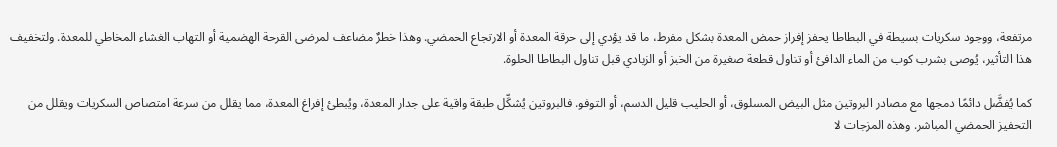مرتفعة، ووجود سكريات بسيطة في البطاطا يحفز إفراز حمض المعدة بشكل مفرط، ما قد يؤدي إلى حرقة المعدة أو الارتجاع الحمضي. وهذا خطرٌ مضاعف لمرضى القرحة الهضمية أو التهاب الغشاء المخاطي للمعدة. ولتخفيف هذا التأثير، يُوصى بشرب كوب من الماء الدافئ أو تناول قطعة صغيرة من الخبز أو الزبادي قبل تناول البطاطا الحلوة.

كما يُفضَّل دائمًا دمجها مع مصادر البروتين مثل البيض المسلوق، أو الحليب قليل الدسم، أو التوفو. فالبروتين يُشكِّل طبقة واقية على جدار المعدة، ويُبطئ إفراغ المعدة، مما يقلل من سرعة امتصاص السكريات ويقلل من التحفيز الحمضي المباشر. وهذه المزجات لا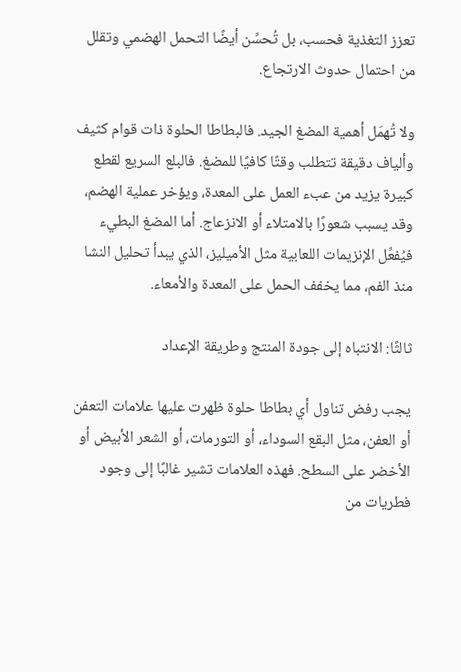تعزز التغذية فحسب، بل تُحسِّن أيضًا التحمل الهضمي وتقلل من احتمال حدوث الارتجاع.

ولا تُهمَل أهمية المضغ الجيد. فالبطاطا الحلوة ذات قوام كثيف وألياف دقيقة تتطلب وقتًا كافيًا للمضغ. فالبلع السريع لقطع كبيرة يزيد من عبء العمل على المعدة، ويؤخر عملية الهضم، وقد يسبب شعورًا بالامتلاء أو الانزعاج. أما المضغ البطيء فيُفعِّل الإنزيمات اللعابية مثل الأميليز، الذي يبدأ تحليل النشا منذ الفم، مما يخفف الحمل على المعدة والأمعاء.

ثالثًا: الانتباه إلى جودة المنتج وطريقة الإعداد

يجب رفض تناول أي بطاطا حلوة ظهرت عليها علامات التعفن أو العفن، مثل البقع السوداء، أو التورمات، أو الشعر الأبيض أو الأخضر على السطح. فهذه العلامات تشير غالبًا إلى وجود فطريات من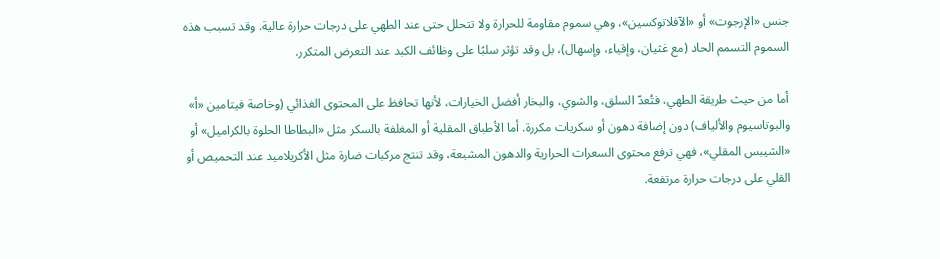جنس «الإرجوت» أو «الآفلاتوكسين»، وهي سموم مقاومة للحرارة ولا تتحلل حتى عند الطهي على درجات حرارة عالية. وقد تسبب هذه السموم التسمم الحاد (مع غثيان، وإقياء، وإسهال)، بل وقد تؤثر سلبًا على وظائف الكبد عند التعرض المتكرر.

أما من حيث طريقة الطهي، فتُعدّ السلق، والشوي، والبخار أفضل الخيارات، لأنها تحافظ على المحتوى الغذائي (وخاصة فيتامين «أ» والبوتاسيوم والألياف) دون إضافة دهون أو سكريات مكررة. أما الأطباق المقلية أو المغلفة بالسكر مثل «البطاطا الحلوة بالكراميل» أو «الشيبس المقلي»، فهي ترفع محتوى السعرات الحرارية والدهون المشبعة، وقد تنتج مركبات ضارة مثل الأكريلاميد عند التحميص أو القلي على درجات حرارة مرتفعة.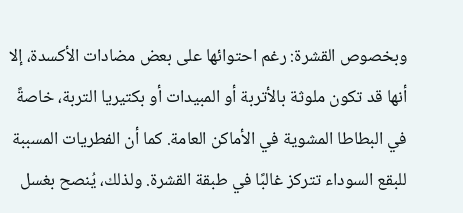وبخصوص القشرة: رغم احتوائها على بعض مضادات الأكسدة، إلا أنها قد تكون ملوثة بالأتربة أو المبيدات أو بكتيريا التربة، خاصةً في البطاطا المشوية في الأماكن العامة. كما أن الفطريات المسببة للبقع السوداء تتركز غالبًا في طبقة القشرة. ولذلك، يُنصح بغسل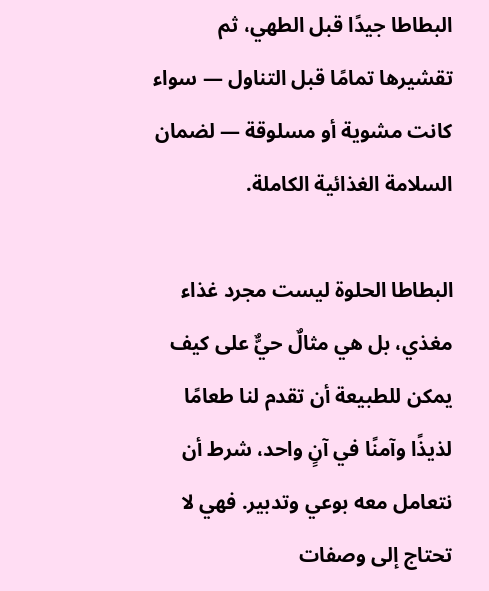البطاطا جيدًا قبل الطهي، ثم تقشيرها تمامًا قبل التناول — سواء كانت مشوية أو مسلوقة — لضمان السلامة الغذائية الكاملة.

البطاطا الحلوة ليست مجرد غذاء مغذي، بل هي مثالٌ حيٌّ على كيف يمكن للطبيعة أن تقدم لنا طعامًا لذيذًا وآمنًا في آنٍ واحد، شرط أن نتعامل معه بوعي وتدبير. فهي لا تحتاج إلى وصفات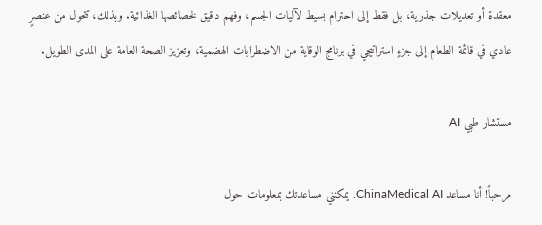معقدة أو تعديلات جذرية، بل فقط إلى احترام بسيط لآليات الجسم، وفهم دقيق لخصائصها الغذائية. وبذلك، تتحول من عنصرٍ عادي في قائمة الطعام إلى جزءٍ استراتيجي في برنامج الوقاية من الاضطرابات الهضمية، وتعزيز الصحة العامة على المدى الطويل.

مستشار طبي AI

مرحباً! أنا مساعد ChinaMedical AI. يمكنني مساعدتك بمعلومات حول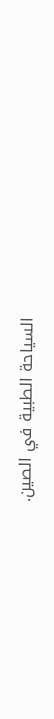السياحة الطبية في الصين.